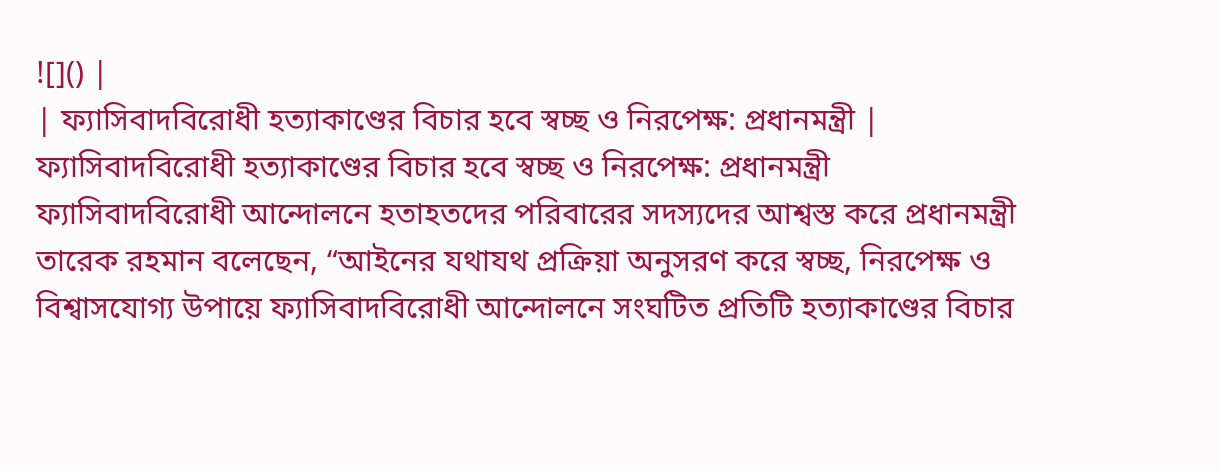![]() |
| ফ্যাসিবাদবিরোধী হত্যাকাণ্ডের বিচার হবে স্বচ্ছ ও নিরপেক্ষ: প্রধানমন্ত্রী |
ফ্যাসিবাদবিরোধী হত্যাকাণ্ডের বিচার হবে স্বচ্ছ ও নিরপেক্ষ: প্রধানমন্ত্রী
ফ্যাসিবাদবিরোধী আন্দোলনে হতাহতদের পরিবারের সদস্যদের আশ্বস্ত করে প্রধানমন্ত্রী তারেক রহমান বলেছেন, “আইনের যথাযথ প্রক্রিয়া অনুসরণ করে স্বচ্ছ, নিরপেক্ষ ও বিশ্বাসযোগ্য উপায়ে ফ্যাসিবাদবিরোধী আন্দোলনে সংঘটিত প্রতিটি হত্যাকাণ্ডের বিচার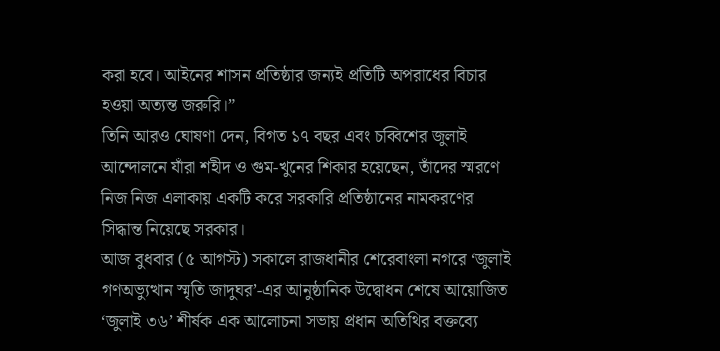করা হবে। আইনের শাসন প্রতিষ্ঠার জন্যই প্রতিটি অপরাধের বিচার হওয়া অত্যন্ত জরুরি।”
তিনি আরও ঘোষণা দেন, বিগত ১৭ বছর এবং চব্বিশের জুলাই আন্দোলনে যাঁরা শহীদ ও গুম-খুনের শিকার হয়েছেন, তাঁদের স্মরণে নিজ নিজ এলাকায় একটি করে সরকারি প্রতিষ্ঠানের নামকরণের সিদ্ধান্ত নিয়েছে সরকার।
আজ বুধবার (৫ আগস্ট) সকালে রাজধানীর শেরেবাংলা নগরে ‘জুলাই গণঅভ্যুত্থান স্মৃতি জাদুঘর’-এর আনুষ্ঠানিক উদ্বোধন শেষে আয়োজিত ‘জুলাই ৩৬’ শীর্ষক এক আলোচনা সভায় প্রধান অতিথির বক্তব্যে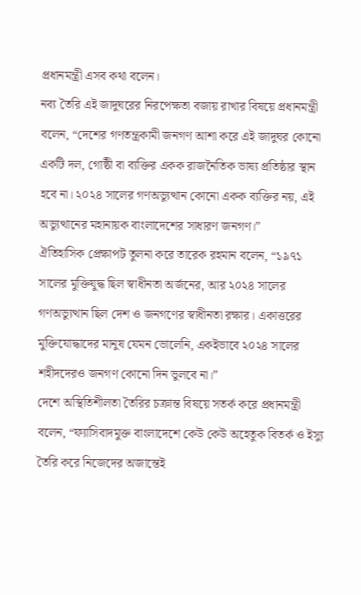প্রধানমন্ত্রী এসব কথা বলেন।
নব্য তৈরি এই জাদুঘরের নিরপেক্ষতা বজায় রাখার বিষয়ে প্রধানমন্ত্রী বলেন, “দেশের গণতন্ত্রকামী জনগণ আশা করে এই জাদুঘর কোনো একটি দল, গোষ্ঠী বা ব্যক্তির একক রাজনৈতিক ভাষ্য প্রতিষ্ঠার স্থান হবে না। ২০২৪ সালের গণঅভ্যুত্থান কোনো একক ব্যক্তির নয়, এই অভ্যুত্থানের মহানায়ক বাংলাদেশের সাধারণ জনগণ।”
ঐতিহাসিক প্রেক্ষাপট তুলনা করে তারেক রহমান বলেন, “১৯৭১ সালের মুক্তিযুদ্ধ ছিল স্বাধীনতা অর্জনের, আর ২০২৪ সালের গণঅভ্যুত্থান ছিল দেশ ও জনগণের স্বাধীনতা রক্ষার। একাত্তরের মুক্তিযোদ্ধাদের মানুষ যেমন ভোলেনি, একইভাবে ২০২৪ সালের শহীদদেরও জনগণ কোনো দিন ভুলবে না।”
দেশে অস্থিতিশীলতা তৈরির চক্রান্ত বিষয়ে সতর্ক করে প্রধানমন্ত্রী বলেন, “ফ্যাসিবাদমুক্ত বাংলাদেশে কেউ কেউ অহেতুক বিতর্ক ও ইস্যু তৈরি করে নিজেদের অজান্তেই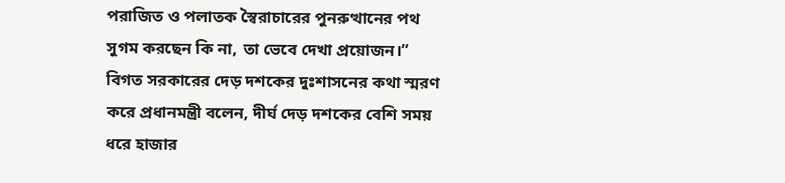পরাজিত ও পলাতক স্বৈরাচারের পুনরুত্থানের পথ সুগম করছেন কি না, তা ভেবে দেখা প্রয়োজন।”
বিগত সরকারের দেড় দশকের দুঃশাসনের কথা স্মরণ করে প্রধানমন্ত্রী বলেন, দীর্ঘ দেড় দশকের বেশি সময় ধরে হাজার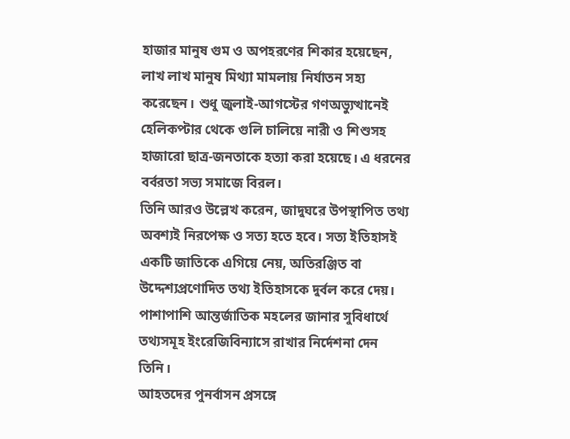হাজার মানুষ গুম ও অপহরণের শিকার হয়েছেন, লাখ লাখ মানুষ মিথ্যা মামলায় নির্যাতন সহ্য করেছেন। শুধু জুলাই-আগস্টের গণঅভ্যুত্থানেই হেলিকপ্টার থেকে গুলি চালিয়ে নারী ও শিশুসহ হাজারো ছাত্র-জনতাকে হত্যা করা হয়েছে। এ ধরনের বর্বরতা সভ্য সমাজে বিরল।
তিনি আরও উল্লেখ করেন, জাদুঘরে উপস্থাপিত তথ্য অবশ্যই নিরপেক্ষ ও সত্য হতে হবে। সত্য ইতিহাসই একটি জাতিকে এগিয়ে নেয়, অতিরঞ্জিত বা উদ্দেশ্যপ্রণোদিত তথ্য ইতিহাসকে দুর্বল করে দেয়। পাশাপাশি আন্তর্জাতিক মহলের জানার সুবিধার্থে তথ্যসমূহ ইংরেজিবিন্যাসে রাখার নির্দেশনা দেন তিনি।
আহতদের পুনর্বাসন প্রসঙ্গে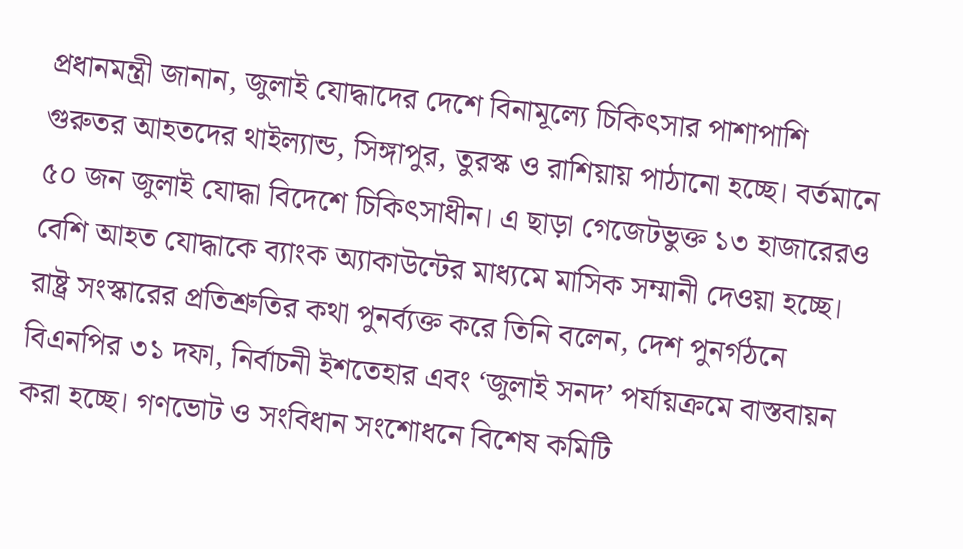প্রধানমন্ত্রী জানান, জুলাই যোদ্ধাদের দেশে বিনামূল্যে চিকিৎসার পাশাপাশি গুরুতর আহতদের থাইল্যান্ড, সিঙ্গাপুর, তুরস্ক ও রাশিয়ায় পাঠানো হচ্ছে। বর্তমানে ৫০ জন জুলাই যোদ্ধা বিদেশে চিকিৎসাধীন। এ ছাড়া গেজেটভুক্ত ১৩ হাজারেরও বেশি আহত যোদ্ধাকে ব্যাংক অ্যাকাউন্টের মাধ্যমে মাসিক সম্মানী দেওয়া হচ্ছে।
রাষ্ট্র সংস্কারের প্রতিশ্রুতির কথা পুনর্ব্যক্ত করে তিনি বলেন, দেশ পুনর্গঠনে বিএনপির ৩১ দফা, নির্বাচনী ইশতেহার এবং ‘জুলাই সনদ’ পর্যায়ক্রমে বাস্তবায়ন করা হচ্ছে। গণভোট ও সংবিধান সংশোধনে বিশেষ কমিটি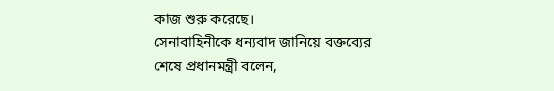কাজ শুরু করেছে।
সেনাবাহিনীকে ধন্যবাদ জানিয়ে বক্তব্যের শেষে প্রধানমন্ত্রী বলেন,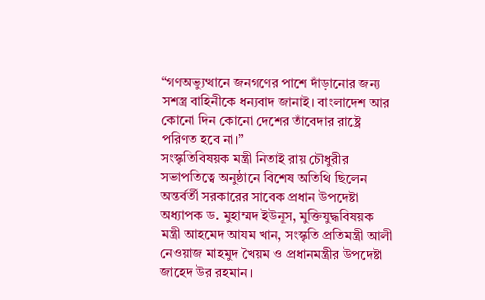“গণঅভ্যুত্থানে জনগণের পাশে দাঁড়ানোর জন্য সশস্ত্র বাহিনীকে ধন্যবাদ জানাই। বাংলাদেশ আর কোনো দিন কোনো দেশের তাঁবেদার রাষ্ট্রে পরিণত হবে না।”
সংস্কৃতিবিষয়ক মন্ত্রী নিতাই রায় চৌধুরীর সভাপতিত্বে অনুষ্ঠানে বিশেষ অতিথি ছিলেন অন্তর্বর্তী সরকারের সাবেক প্রধান উপদেষ্টা অধ্যাপক ড. মুহাম্মদ ইউনূস, মুক্তিযুদ্ধবিষয়ক মন্ত্রী আহমেদ আযম খান, সংস্কৃতি প্রতিমন্ত্রী আলী নেওয়াজ মাহমুদ খৈয়ম ও প্রধানমন্ত্রীর উপদেষ্টা জাহেদ উর রহমান।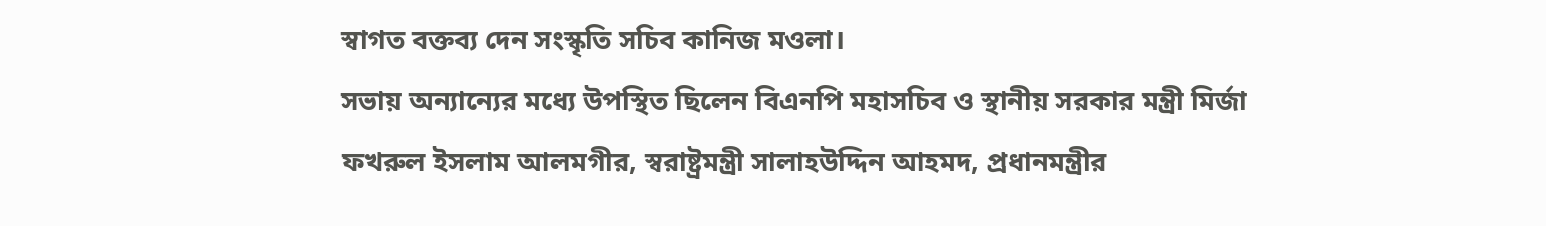স্বাগত বক্তব্য দেন সংস্কৃতি সচিব কানিজ মওলা।
সভায় অন্যান্যের মধ্যে উপস্থিত ছিলেন বিএনপি মহাসচিব ও স্থানীয় সরকার মন্ত্রী মির্জা ফখরুল ইসলাম আলমগীর, স্বরাষ্ট্রমন্ত্রী সালাহউদ্দিন আহমদ, প্রধানমন্ত্রীর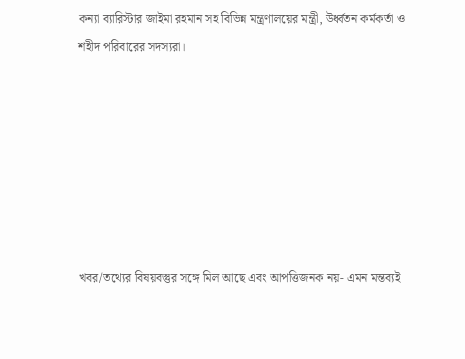কন্যা ব্যারিস্টার জাইমা রহমান সহ বিভিন্ন মন্ত্রণালয়ের মন্ত্রী, উর্ধ্বতন কর্মকর্তা ও শহীদ পরিবারের সদস্যরা।







খবর/তথ্যের বিষয়বস্তুর সঙ্গে মিল আছে এবং আপত্তিজনক নয়- এমন মন্তব্যই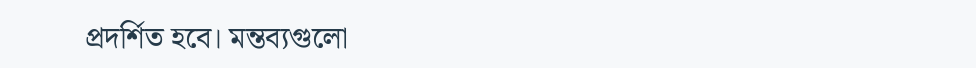প্রদর্শিত হবে। মন্তব্যগুলো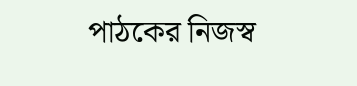পাঠকের নিজস্ব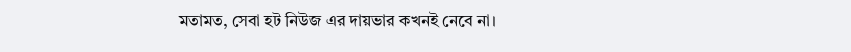মতামত, সেবা হট নিউজ এর দায়ভার কখনই নেবে না।